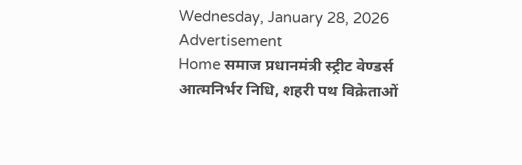Wednesday, January 28, 2026
Advertisement
Home समाज प्रधानमंत्री स्ट्रीट वेण्डर्स आत्मनिर्भर निधि, शहरी पथ विक्रेताओं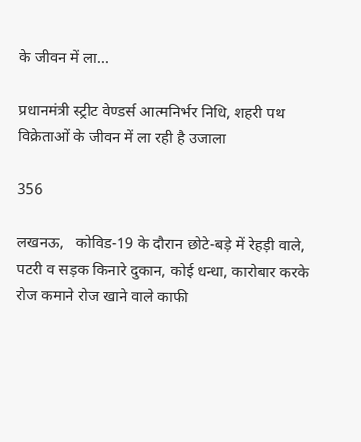के जीवन में ला...

प्रधानमंत्री स्ट्रीट वेण्डर्स आत्मनिर्भर निधि, शहरी पथ विक्रेताओं के जीवन में ला रही है उजाला

356

लखनऊ,   कोविड-19 के दौरान छोटे-बड़े में रेहड़ी वाले, पटरी व सड़क किनारे दुकान, कोई धन्धा, कारोबार करके रोज कमाने रोज खाने वाले काफी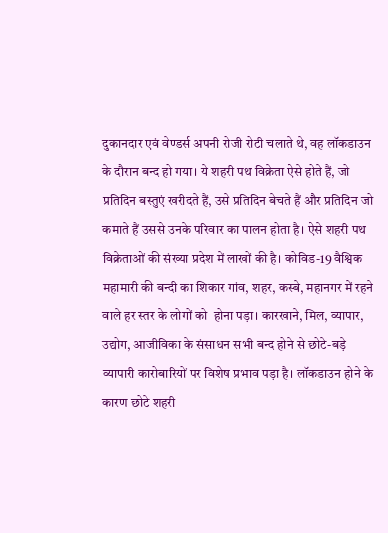दुकानदार एवं वेण्डर्स अपनी रोजी रोटी चलाते थे, वह लॉकडाउन के दौरान बन्द हो गया। ये शहरी पथ विक्रेता ऐसे होते हैं, जो प्रतिदिन बस्तुएं खरीदते हैं, उसे प्रतिदिन बेचते हैं और प्रतिदिन जो कमाते हैं उससे उनके परिवार का पालन होता है। ऐसे शहरी पथ विक्रेताओं की संख्या प्रदेश में लाखों की है। कोविड-19 वैश्विक महामारी की बन्दी का शिकार गांव, शहर, कस्बे, महानगर में रहने वाले हर स्तर के लोगों को  होना पड़ा। कारखाने, मिल, व्यापार, उद्योग, आजीविका के संसाधन सभी बन्द होने से छोटे-बड़े व्यापारी कारोबारियों पर विशेष प्रभाव पड़ा है। लॉकडाउन होने के कारण छोटे शहरी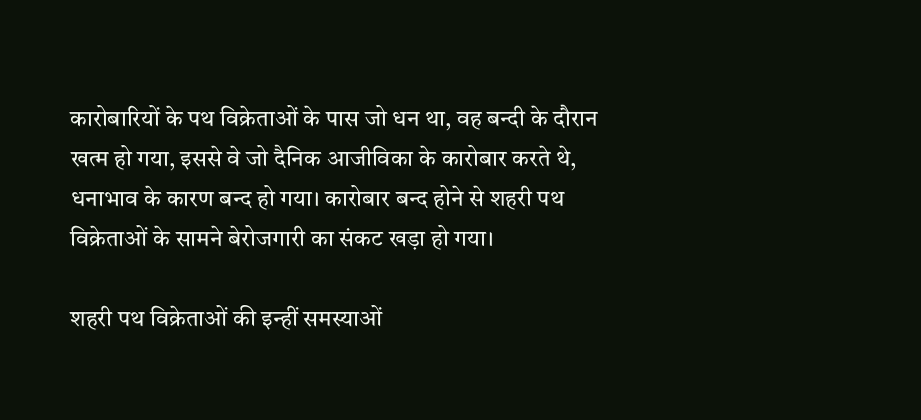कारोबारियों के पथ विक्रेताओं के पास जो धन था, वह बन्दी के दौरान खत्म हो गया, इससे वे जो दैनिक आजीविका के कारोबार करते थे, धनाभाव के कारण बन्द हो गया। कारोबार बन्द होने से शहरी पथ विक्रेताओं के सामने बेरोजगारी का संकट खड़ा हो गया।

शहरी पथ विक्रेताओं की इन्हीं समस्याओं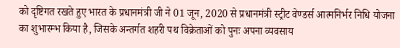को दृष्टिगत रखते हुए भारत के प्रधानमंत्री जी ने 01 जून, 2020 से प्रधानमंत्री स्ट्रीट वेण्डर्स आत्मनिर्भर निधि योजना का शुभारम्भ किया है, जिसके अन्तर्गत शहरी पथ विक्रेताओं को पुनः अपना व्यवसाय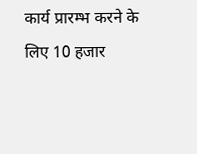कार्य प्रारम्भ करने के लिए 10 हजार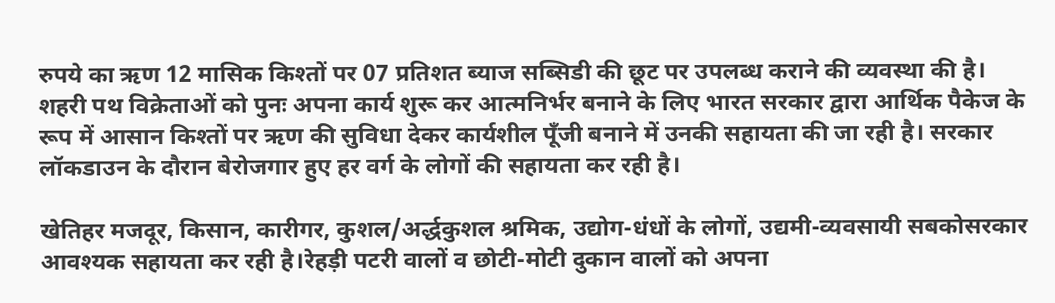रुपये का ऋण 12 मासिक किश्तों पर 07 प्रतिशत ब्याज सब्सिडी की छूट पर उपलब्ध कराने की व्यवस्था की है। शहरी पथ विक्रेताओं को पुनः अपना कार्य शुरू कर आत्मनिर्भर बनाने के लिए भारत सरकार द्वारा आर्थिक पैकेज के रूप में आसान किश्तों पर ऋण की सुविधा देकर कार्यशील पूँजी बनाने में उनकी सहायता की जा रही है। सरकार लॉकडाउन के दौरान बेरोजगार हुए हर वर्ग के लोगों की सहायता कर रही है।

खेतिहर मजदूर, किसान, कारीगर, कुशल/अर्द्धकुशल श्रमिक, उद्योग-धंधों के लोगों, उद्यमी-व्यवसायी सबकोसरकार आवश्यक सहायता कर रही है।रेहड़ी पटरी वालों व छोटी-मोटी दुकान वालों को अपना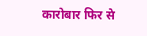कारोबार फिर से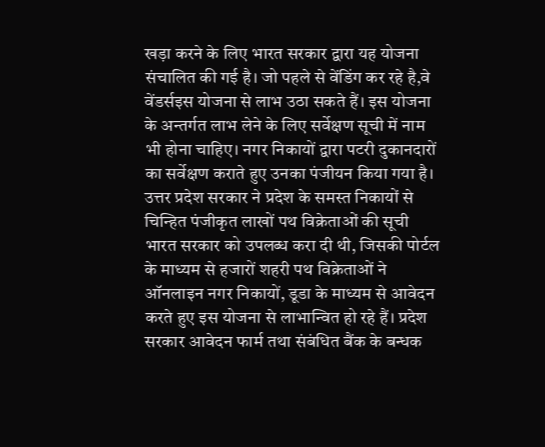खड़ा करने के लिए भारत सरकार द्वारा यह योजना संचालित की गई है। जो पहले से वेंडिंग कर रहे है,वे वेंडर्सइस योजना से लाभ उठा सकते हैं। इस योजना के अन्तर्गत लाभ लेने के लिए सर्वेक्षण सूची में नाम भी होना चाहिए। नगर निकायों द्वारा पटरी दुकानदारों का सर्वेक्षण कराते हुए उनका पंजीयन किया गया है। उत्तर प्रदेश सरकार ने प्रदेश के समस्त निकायों से चिन्हित पंजीकृत लाखों पथ विक्रेताओं की सूची भारत सरकार को उपलब्ध करा दी थी, जिसकी पोर्टल के माध्यम से हजारों शहरी पथ विक्रेताओं ने ऑनलाइन नगर निकायों, डूडा के माध्यम से आवेदन करते हुए इस योजना से लाभान्वित हो रहे हैं। प्रदेश सरकार आवेदन फार्म तथा संबंधित बैंक के बन्धक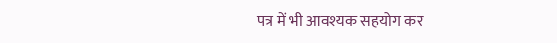पत्र में भी आवश्यक सहयोग कर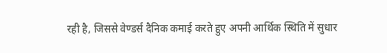रही है, जिससे वेण्डर्स दैनिक कमाई करते हुए अपनी आर्थिक स्थिति में सुधार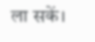ला सकें।